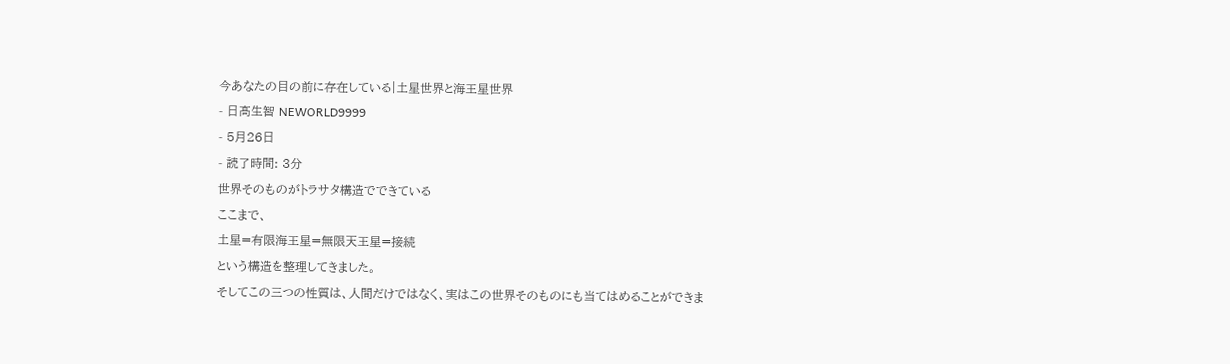今あなたの目の前に存在している|土星世界と海王星世界
- 日髙生智 NEWORLD9999
- 5月26日
- 読了時間: 3分
世界そのものがトラサタ構造でできている
ここまで、
土星=有限海王星=無限天王星=接続
という構造を整理してきました。
そしてこの三つの性質は、人間だけではなく、実はこの世界そのものにも当てはめることができま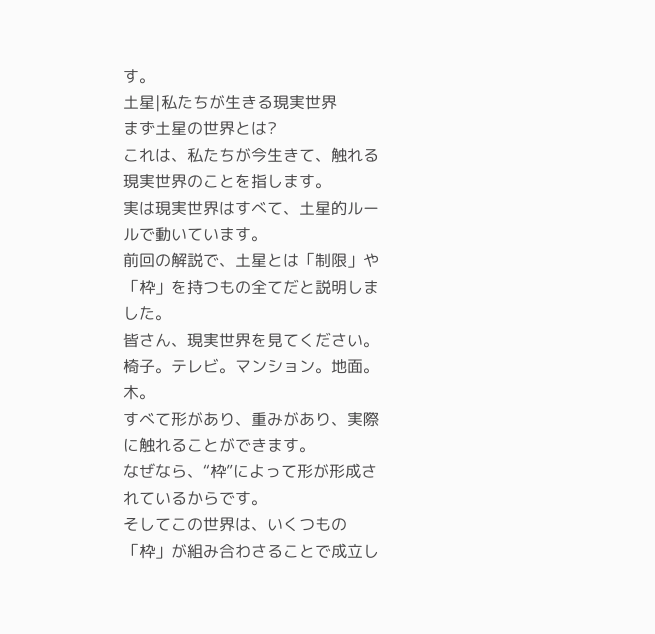す。
土星|私たちが生きる現実世界
まず土星の世界とは?
これは、私たちが今生きて、触れる現実世界のことを指します。
実は現実世界はすべて、土星的ルールで動いています。
前回の解説で、土星とは「制限」や「枠」を持つもの全てだと説明しました。
皆さん、現実世界を見てください。
椅子。テレビ。マンション。地面。木。
すべて形があり、重みがあり、実際に触れることができます。
なぜなら、“枠”によって形が形成されているからです。
そしてこの世界は、いくつもの「枠」が組み合わさることで成立し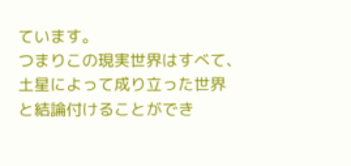ています。
つまりこの現実世界はすべて、
土星によって成り立った世界
と結論付けることができ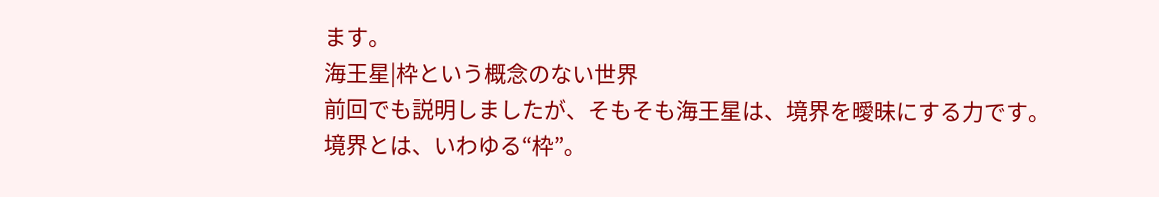ます。
海王星|枠という概念のない世界
前回でも説明しましたが、そもそも海王星は、境界を曖昧にする力です。
境界とは、いわゆる“枠”。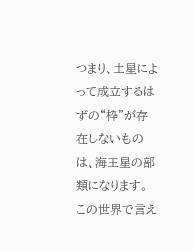つまり、土星によって成立するはずの“枠”が存在しないものは、海王星の部類になります。
この世界で言え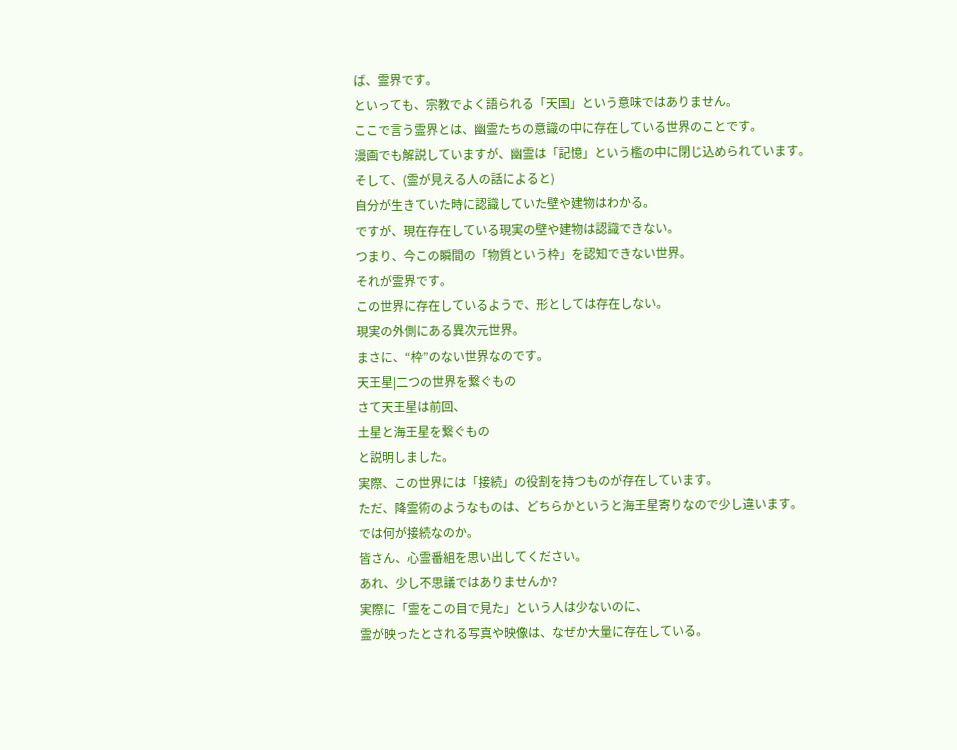ば、霊界です。
といっても、宗教でよく語られる「天国」という意味ではありません。
ここで言う霊界とは、幽霊たちの意識の中に存在している世界のことです。
漫画でも解説していますが、幽霊は「記憶」という檻の中に閉じ込められています。
そして、(霊が見える人の話によると)
自分が生きていた時に認識していた壁や建物はわかる。
ですが、現在存在している現実の壁や建物は認識できない。
つまり、今この瞬間の「物質という枠」を認知できない世界。
それが霊界です。
この世界に存在しているようで、形としては存在しない。
現実の外側にある異次元世界。
まさに、“枠”のない世界なのです。
天王星|二つの世界を繋ぐもの
さて天王星は前回、
土星と海王星を繋ぐもの
と説明しました。
実際、この世界には「接続」の役割を持つものが存在しています。
ただ、降霊術のようなものは、どちらかというと海王星寄りなので少し違います。
では何が接続なのか。
皆さん、心霊番組を思い出してください。
あれ、少し不思議ではありませんか?
実際に「霊をこの目で見た」という人は少ないのに、
霊が映ったとされる写真や映像は、なぜか大量に存在している。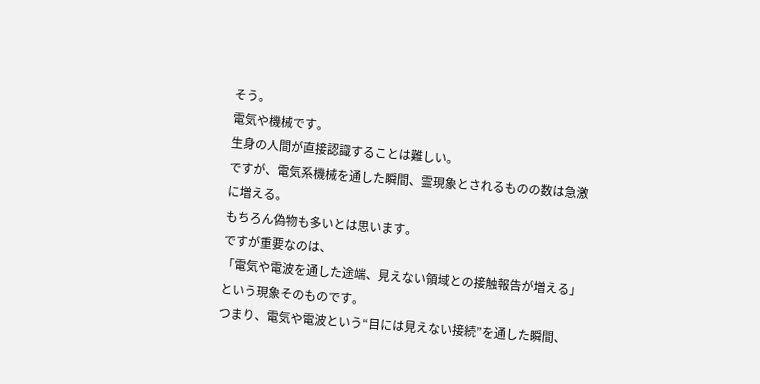そう。
電気や機械です。
生身の人間が直接認識することは難しい。
ですが、電気系機械を通した瞬間、霊現象とされるものの数は急激に増える。
もちろん偽物も多いとは思います。
ですが重要なのは、
「電気や電波を通した途端、見えない領域との接触報告が増える」
という現象そのものです。
つまり、電気や電波という“目には見えない接続”を通した瞬間、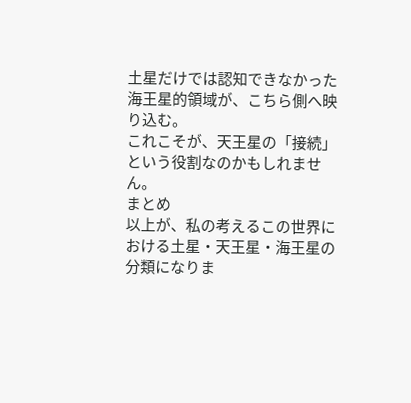土星だけでは認知できなかった海王星的領域が、こちら側へ映り込む。
これこそが、天王星の「接続」という役割なのかもしれません。
まとめ
以上が、私の考えるこの世界における土星・天王星・海王星の分類になりま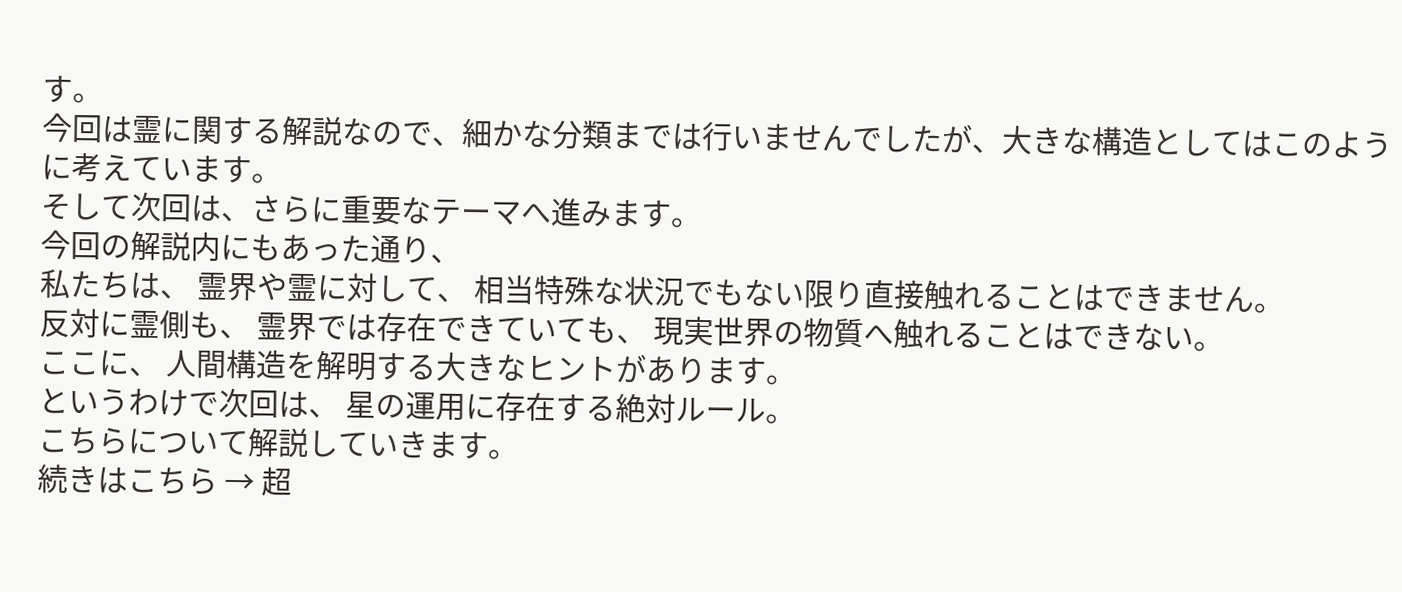す。
今回は霊に関する解説なので、細かな分類までは行いませんでしたが、大きな構造としてはこのように考えています。
そして次回は、さらに重要なテーマへ進みます。
今回の解説内にもあった通り、
私たちは、 霊界や霊に対して、 相当特殊な状況でもない限り直接触れることはできません。
反対に霊側も、 霊界では存在できていても、 現実世界の物質へ触れることはできない。
ここに、 人間構造を解明する大きなヒントがあります。
というわけで次回は、 星の運用に存在する絶対ルール。
こちらについて解説していきます。
続きはこちら → 超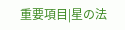重要項目|星の法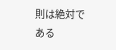則は絶対である